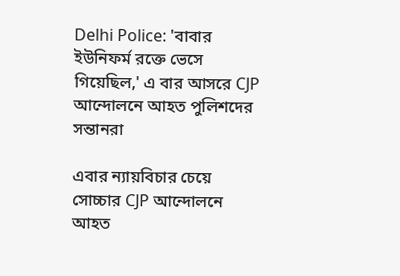Delhi Police: 'বাবার ইউনিফর্ম রক্তে ভেসে গিয়েছিল,' এ বার আসরে CJP আন্দোলনে আহত পুলিশদের সন্তানরা

এবার ন্যায়বিচার চেয়ে সোচ্চার CJP আন্দোলনে আহত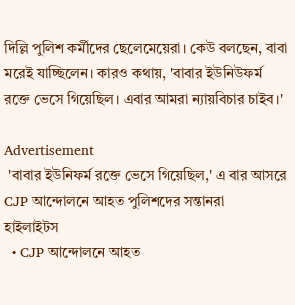দিল্লি পুলিশ কর্মীদের ছেলেমেয়েরা। কেউ বলছেন, বাবা মরেই যাচ্ছিলেন। কারও কথায়, 'বাবার ইউনিউফর্ম রক্তে ভেসে গিয়েছিল। এবার আমরা ন্যায়বিচার চাইব।'

Advertisement
 'বাবার ইউনিফর্ম রক্তে ভেসে গিয়েছিল,' এ বার আসরে CJP আন্দোলনে আহত পুলিশদের সন্তানরা
হাইলাইটস
  • CJP আন্দোলনে আহত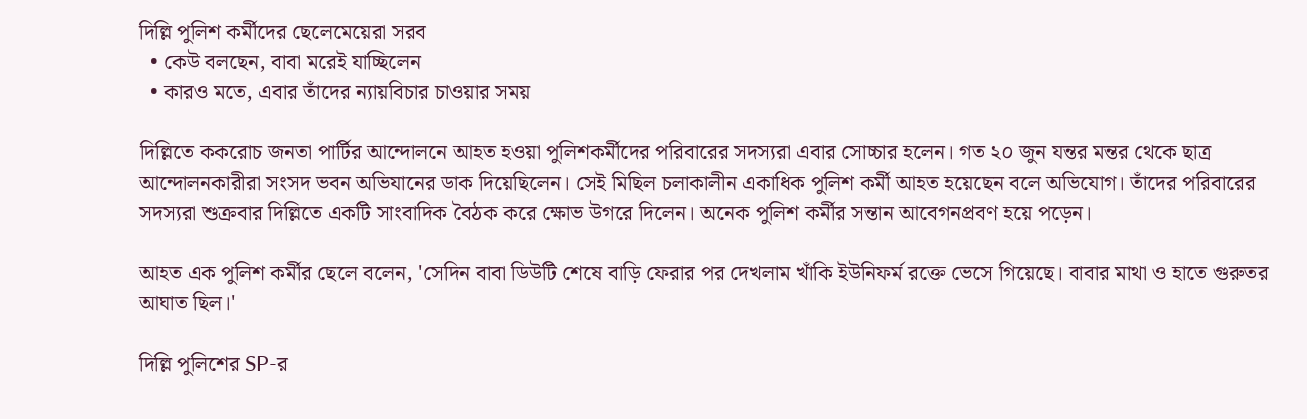দিল্লি পুলিশ কর্মীদের ছেলেমেয়েরা সরব
  • কেউ বলছেন, বাবা মরেই যাচ্ছিলেন
  • কারও মতে, এবার তাঁদের ন্যায়বিচার চাওয়ার সময়

দিল্লিতে ককরোচ জনতা পার্টির আন্দোলনে আহত হওয়া পুলিশকর্মীদের পরিবারের সদস্যরা এবার সোচ্চার হলেন। গত ২০ জুন যন্তর মন্তর থেকে ছাত্র আন্দোলনকারীরা সংসদ ভবন অভিযানের ডাক দিয়েছিলেন। সেই মিছিল চলাকালীন একাধিক পুলিশ কর্মী আহত হয়েছেন বলে অভিযোগ। তাঁদের পরিবারের সদস্যরা শুক্রবার দিল্লিতে একটি সাংবাদিক বৈঠক করে ক্ষোভ উগরে দিলেন। অনেক পুলিশ কর্মীর সন্তান আবেগনপ্রবণ হয়ে পড়েন।

আহত এক পুলিশ কর্মীর ছেলে বলেন, 'সেদিন বাবা ডিউটি শেষে বাড়ি ফেরার পর দেখলাম খাঁকি ইউনিফর্ম রক্তে ভেসে গিয়েছে। বাবার মাথা ও হাতে গুরুতর আঘাত ছিল।'

দিল্লি পুলিশের SP-র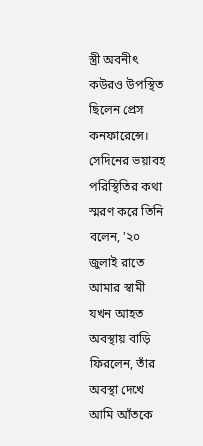স্ত্রী অবনীৎ কউরও উপস্থিত ছিলেন প্রেস কনফারেন্সে। সেদিনের ভয়াবহ পরিস্থিতির কথা স্মরণ করে তিনি বলেন, '২০ জুলাই রাতে আমার স্বামী যখন আহত অবস্থায় বাড়ি ফিরলেন, তাঁর অবস্থা দেখে আমি আঁতকে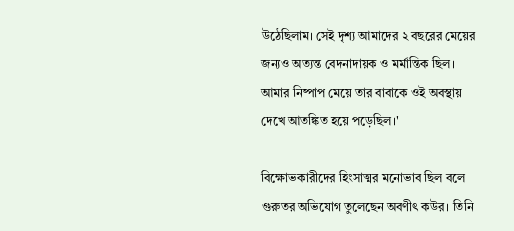উঠেছিলাম। সেই দৃশ্য আমাদের ২ বছরের মেয়ের জন্যও অত্যন্ত বেদনাদায়ক ও মর্মান্তিক ছিল। আমার নিষ্পাপ মেয়ে তার বাবাকে ওই অবস্থায় দেখে আতঙ্কিত হয়ে পড়েছিল।'

বিক্ষোভকারীদের হিংসাত্মর মনোভাব ছিল বলে গুরুতর অভিযোগ তুলেছেন অবণীৎ কউর। তিনি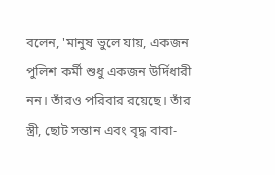বলেন, 'মানুষ ভুলে যায়, একজন পুলিশ কর্মী শুধু একজন উর্দিধারী নন। তাঁরও পরিবার রয়েছে। তাঁর স্ত্রী, ছোট সন্তান এবং বৃদ্ধ বাবা-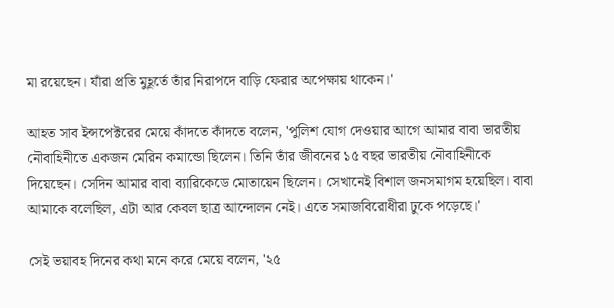মা রয়েছেন। যাঁরা প্রতি মুহূর্তে তাঁর নিরাপদে বাড়ি ফেরার অপেক্ষায় থাকেন।'

আহত সাব ইন্সপেক্টরের মেয়ে কাঁদতে কাঁদতে বলেন, 'পুলিশ যোগ দেওয়ার আগে আমার বাবা ভারতীয় নৌবাহিনীতে একজন মেরিন কমান্ডো ছিলেন। তিনি তাঁর জীবনের ১৫ বছর ভারতীয় নৌবাহিনীকে দিয়েছেন। সেদিন আমার বাবা ব্যারিকেডে মোতায়েন ছিলেন। সেখানেই বিশাল জনসমাগম হয়েছিল। বাবা আমাকে বলেছিল, এটা আর কেবল ছাত্র আন্দোলন নেই। এতে সমাজবিরোধীরা ঢুকে পড়েছে।'

সেই ভয়াবহ দিনের কথা মনে করে মেয়ে বলেন, '২৫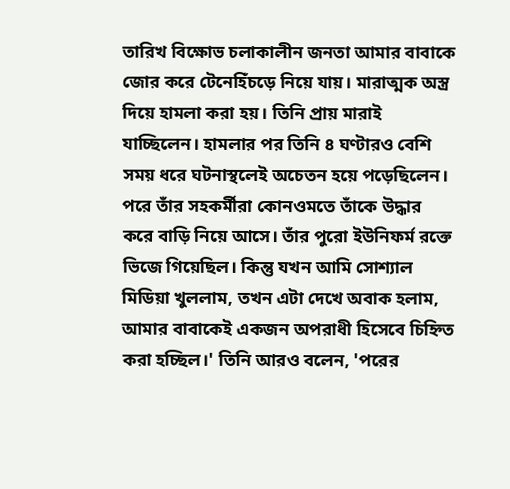তারিখ বিক্ষোভ চলাকালীন জনতা আমার বাবাকে জোর করে টেনেহিঁচড়ে নিয়ে যায়। মারাত্মক অস্ত্র দিয়ে হামলা করা হয়। তিনি প্রায় মারাই যাচ্ছিলেন। হামলার পর তিনি ৪ ঘণ্টারও বেশি সময় ধরে ঘটনাস্থলেই অচেতন হয়ে পড়েছিলেন। পরে তাঁর সহকর্মীরা কোনওমতে তাঁকে উদ্ধার করে বাড়ি নিয়ে আসে। তাঁর পুরো ইউনিফর্ম রক্তে ভিজে গিয়েছিল। কিন্তু যখন আমি সোশ্যাল মিডিয়া খুললাম, তখন এটা দেখে অবাক হলাম, আমার বাবাকেই একজন অপরাধী হিসেবে চিহ্নিত করা হচ্ছিল।' তিনি আরও বলেন, 'পরের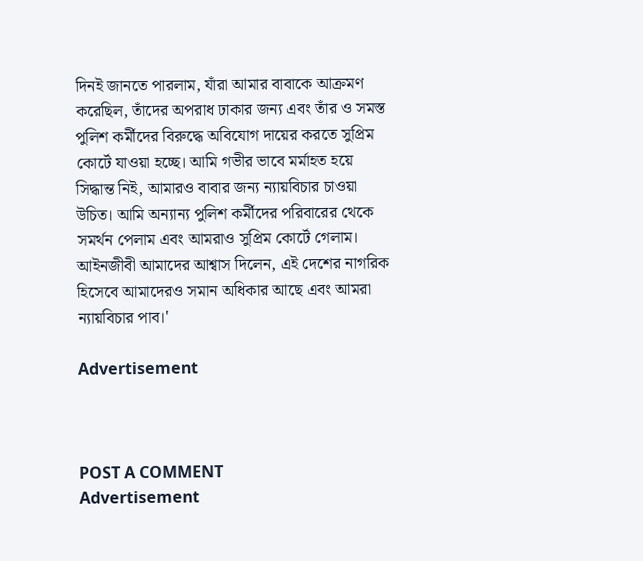দিনই জানতে পারলাম, যাঁরা আমার বাবাকে আক্রমণ করেছিল, তাঁদের অপরাধ ঢাকার জন্য এবং তাঁর ও সমস্ত পুলিশ কর্মীদের বিরুদ্ধে অবিযোগ দায়ের করতে সুপ্রিম কোর্টে যাওয়া হচ্ছে। আমি গভীর ভাবে মর্মাহত হয়ে সিদ্ধান্ত নিই, আমারও বাবার জন্য ন্যায়বিচার চাওয়া উচিত। আমি অন্যান্য পুলিশ কর্মীদের পরিবারের থেকে সমর্থন পেলাম এবং আমরাও সুপ্রিম কোর্টে গেলাম। আইনজীবী আমাদের আশ্বাস দিলেন, এই দেশের নাগরিক হিসেবে আমাদেরও সমান অধিকার আছে এবং আমরা ন্যায়বিচার পাব।'

Advertisement



POST A COMMENT
Advertisement